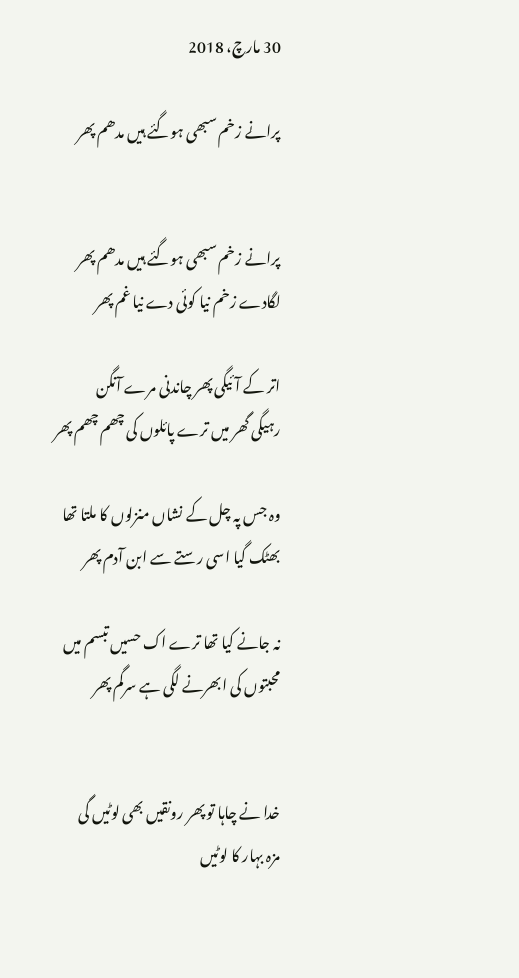30 مارچ، 2018

پرانے زخم سبھی ہوگئے ہیں مدھم پھر


پرانے زخم سبھی ہوگئے ہیں مدھم پھر
لگادے زخم نیا کوئی دے نیا غم پھر

اتر کے آئیگی پھر چاندنی مرے آنگن
رہیگی گھر میں ترے پائلوں کی چھم چھم پھر

وہ جس پہ چل کے نشاں منزلوں کا ملتا تھا
بھٹک گیا اسی رستے سے ابن آدم پھر

نہ جانے کیا تھا ترے اک حسیں تبسم میں
محبتوں کی ابھرنے لگی ہے سرگم پھر


خدا نے چاہا تو پھر رونقیں بھی لوٹیں گی
مزہ بہار کا لوٹیں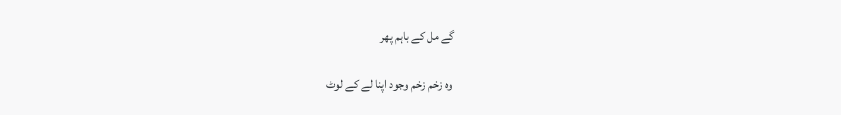گے مل کے باہم پھر

 وہ زخم زخم وجود اپنا لے کے لوٹ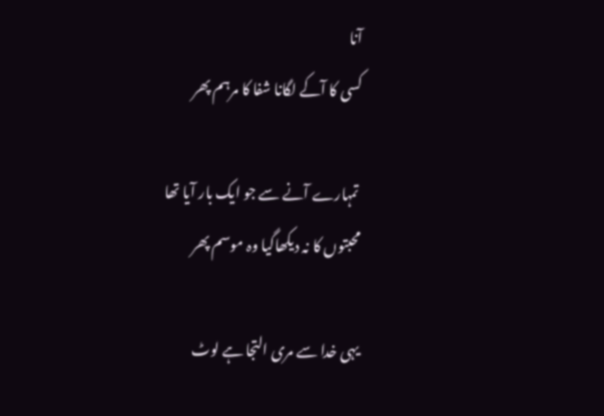آنا
کسی کا آکے لگانا شفا کا مرہم پھر

 تمہارے آنے سے جو ایک بار آیا تھا
محبتوں کا نہ دیکھاگیا وہ موسم پھر

یہی خدا سے مری التجا ہے لوٹ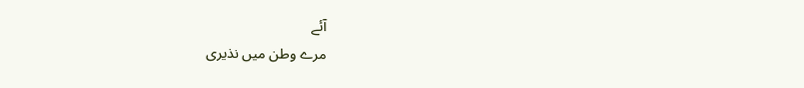آئے
مرے وطن میں نذیری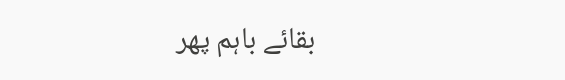بقائے باہم پھر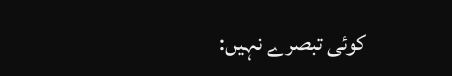کوئی تبصرے نہیں: